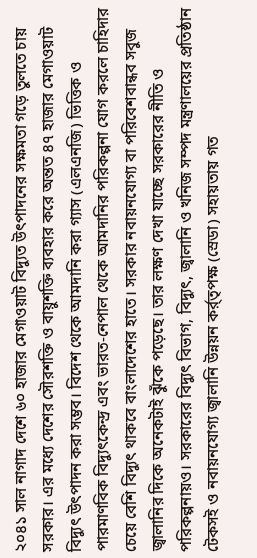২০৪১ সাল নাগাদ দেশে ৬০ হাজার মেগাওয়াট বিদ্যুত উৎপাদনের সক্ষমতা গড়ে তুলতে চায় সরকার। এর মধ্যে দেশের সৌরশক্তি ও বায়ুশক্তি ব্যবহার করে অন্তত ৪৭ হাজার মেগাওয়াট বিদ্যুৎ উৎপাদন করা সম্ভব। বিদেশ থেকে আমদানি করা গ্যাস (এলএনজি) ভিত্তিক ও পারমাণবিক বিদ্যুৎকেন্দ্র এবং ভারত-নেপাল থেকে আমদানির পরিকল্পনা যোগ করলে চাহিদার চেয়ে বেশি বিদ্যুৎ থাকবে বাংলাদেশের হাতে। সরকার নবায়নযোগ্য বা পরিবেশবান্ধব সবুজ জ্বালানির দিকে অনেকটাই ঝুঁকে পড়েছে। তার লক্ষণ দেখা যাচ্ছে সরকারের নীতি ও পরিকল্পনায়ও। সরকারের বিদ্যুৎ বিভাগ, বিদ্যুৎ, জ্বালানি ও খনিজ সম্পদ মন্ত্রণালয়ের প্রতিষ্ঠান টেকসই ও নবায়নযোগ্য জ্বালানি উন্নয়ন কর্র্তৃপক্ষ (স্রেডা) সহায়তায় গত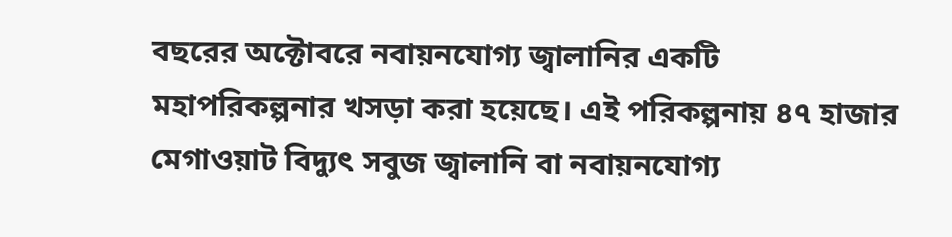বছরের অক্টোবরে নবায়নযোগ্য জ্বালানির একটি মহাপরিকল্পনার খসড়া করা হয়েছে। এই পরিকল্পনায় ৪৭ হাজার মেগাওয়াট বিদ্যুৎ সবুজ জ্বালানি বা নবায়নযোগ্য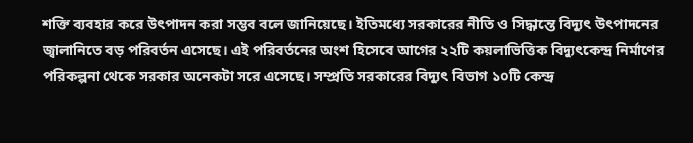শক্তি ব্যবহার করে উৎপাদন করা সম্ভব বলে জানিয়েছে। ইতিমধ্যে সরকারের নীতি ও সিদ্ধান্তে বিদ্যুৎ উৎপাদনের জ্বালানিতে বড় পরিবর্তন এসেছে। এই পরিবর্তনের অংশ হিসেবে আগের ২২টি কয়লাভিত্তিক বিদ্যুৎকেন্দ্র নির্মাণের পরিকল্পনা থেকে সরকার অনেকটা সরে এসেছে। সম্প্রতি সরকারের বিদ্যুৎ বিভাগ ১০টি কেন্দ্র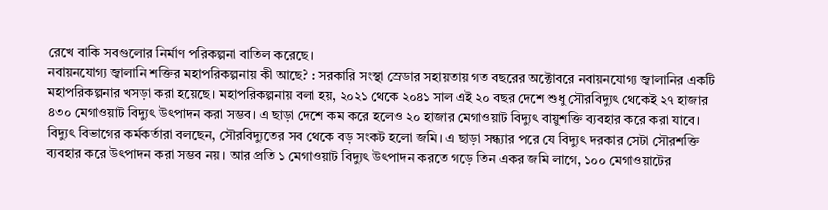রেখে বাকি সবগুলোর নির্মাণ পরিকল্পনা বাতিল করেছে।
নবায়নযোগ্য জ্বালানি শক্তির মহাপরিকল্পনায় কী আছে? : সরকারি সংস্থা স্রেডার সহায়তায় গত বছরের অক্টোবরে নবায়নযোগ্য জ্বালানির একটি মহাপরিকল্পনার খসড়া করা হয়েছে। মহাপরিকল্পনায় বলা হয়, ২০২১ থেকে ২০৪১ সাল এই ২০ বছর দেশে শুধু সৌরবিদ্যুৎ থেকেই ২৭ হাজার ৪৩০ মেগাওয়াট বিদ্যুৎ উৎপাদন করা সম্ভব। এ ছাড়া দেশে কম করে হলেও ২০ হাজার মেগাওয়াট বিদ্যুৎ বায়ুশক্তি ব্যবহার করে করা যাবে।
বিদ্যুৎ বিভাগের কর্মকর্তারা বলছেন, সৌরবিদ্যুতের সব থেকে বড় সংকট হলো জমি। এ ছাড়া সন্ধ্যার পরে যে বিদ্যুৎ দরকার সেটা সৌরশক্তি ব্যবহার করে উৎপাদন করা সম্ভব নয়। আর প্রতি ১ মেগাওয়াট বিদ্যুৎ উৎপাদন করতে গড়ে তিন একর জমি লাগে, ১০০ মেগাওয়াটের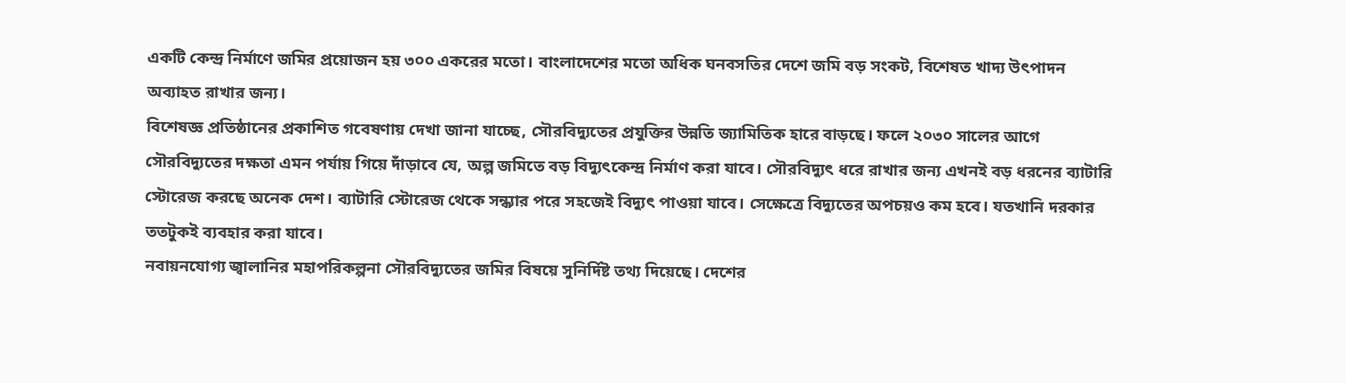একটি কেন্দ্র নির্মাণে জমির প্রয়োজন হয় ৩০০ একরের মতো। বাংলাদেশের মতো অধিক ঘনবসতির দেশে জমি বড় সংকট, বিশেষত খাদ্য উৎপাদন অব্যাহত রাখার জন্য।
বিশেষজ্ঞ প্রতিষ্ঠানের প্রকাশিত গবেষণায় দেখা জানা যাচ্ছে, সৌরবিদ্যুতের প্রযুক্তির উন্নতি জ্যামিতিক হারে বাড়ছে। ফলে ২০৩০ সালের আগে সৌরবিদ্যুতের দক্ষতা এমন পর্যায় গিয়ে দাঁড়াবে যে, অল্প জমিতে বড় বিদ্যুৎকেন্দ্র নির্মাণ করা যাবে। সৌরবিদ্যুৎ ধরে রাখার জন্য এখনই বড় ধরনের ব্যাটারি স্টোরেজ করছে অনেক দেশ। ব্যাটারি স্টোরেজ থেকে সন্ধ্যার পরে সহজেই বিদ্যুৎ পাওয়া যাবে। সেক্ষেত্রে বিদ্যুতের অপচয়ও কম হবে। যতখানি দরকার ততটুকই ব্যবহার করা যাবে।
নবায়নযোগ্য জ্বালানির মহাপরিকল্পনা সৌরবিদ্যুতের জমির বিষয়ে সুনির্দিষ্ট তথ্য দিয়েছে। দেশের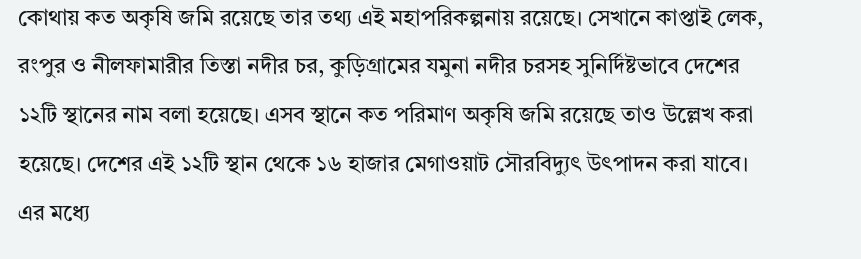কোথায় কত অকৃষি জমি রয়েছে তার তথ্য এই মহাপরিকল্পনায় রয়েছে। সেখানে কাপ্তাই লেক, রংপুর ও নীলফামারীর তিস্তা নদীর চর, কুড়িগ্রামের যমুনা নদীর চরসহ সুনির্দিষ্টভাবে দেশের ১২টি স্থানের নাম বলা হয়েছে। এসব স্থানে কত পরিমাণ অকৃষি জমি রয়েছে তাও উল্লেখ করা হয়েছে। দেশের এই ১২টি স্থান থেকে ১৬ হাজার মেগাওয়াট সৌরবিদ্যুৎ উৎপাদন করা যাবে। এর মধ্যে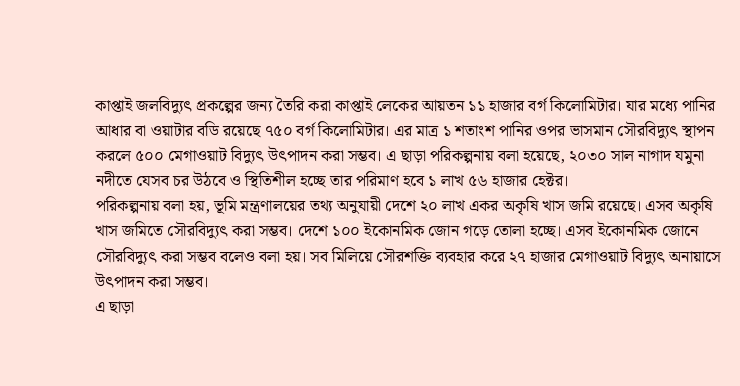কাপ্তাই জলবিদ্যুৎ প্রকল্পের জন্য তৈরি করা কাপ্তাই লেকের আয়তন ১১ হাজার বর্গ কিলোমিটার। যার মধ্যে পানির আধার বা ওয়াটার বডি রয়েছে ৭৫০ বর্গ কিলোমিটার। এর মাত্র ১ শতাংশ পানির ওপর ভাসমান সৌরবিদ্যুৎ স্থাপন করলে ৫০০ মেগাওয়াট বিদ্যুৎ উৎপাদন করা সম্ভব। এ ছাড়া পরিকল্পনায় বলা হয়েছে, ২০৩০ সাল নাগাদ যমুনা নদীতে যেসব চর উঠবে ও স্থিতিশীল হচ্ছে তার পরিমাণ হবে ১ লাখ ৫৬ হাজার হেক্টর।
পরিকল্পনায় বলা হয়, ভূমি মন্ত্রণালয়ের তথ্য অনুযায়ী দেশে ২০ লাখ একর অকৃষি খাস জমি রয়েছে। এসব অকৃষি খাস জমিতে সৌরবিদ্যুৎ করা সম্ভব। দেশে ১০০ ইকোনমিক জোন গড়ে তোলা হচ্ছে। এসব ইকোনমিক জোনে সৌরবিদ্যুৎ করা সম্ভব বলেও বলা হয়। সব মিলিয়ে সৌরশক্তি ব্যবহার করে ২৭ হাজার মেগাওয়াট বিদ্যুৎ অনায়াসে উৎপাদন করা সম্ভব।
এ ছাড়া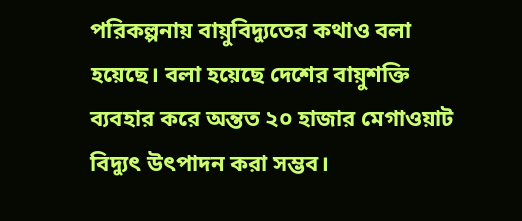পরিকল্পনায় বায়ুবিদ্যুতের কথাও বলা হয়েছে। বলা হয়েছে দেশের বায়ুশক্তি ব্যবহার করে অন্তত ২০ হাজার মেগাওয়াট বিদ্যুৎ উৎপাদন করা সম্ভব।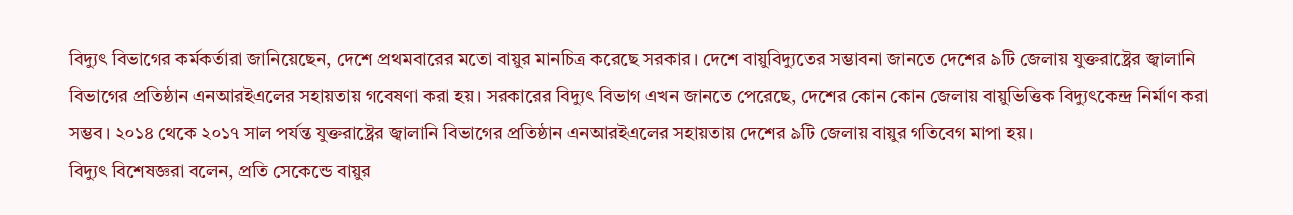বিদ্যুৎ বিভাগের কর্মকর্তারা জানিয়েছেন, দেশে প্রথমবারের মতো বায়ুর মানচিত্র করেছে সরকার। দেশে বায়ুবিদ্যুতের সম্ভাবনা জানতে দেশের ৯টি জেলায় যুক্তরাষ্ট্রের জ্বালানি বিভাগের প্রতিষ্ঠান এনআরইএলের সহায়তায় গবেষণা করা হয়। সরকারের বিদ্যুৎ বিভাগ এখন জানতে পেরেছে, দেশের কোন কোন জেলায় বায়ুভিত্তিক বিদ্যুৎকেন্দ্র নির্মাণ করা সম্ভব। ২০১৪ থেকে ২০১৭ সাল পর্যন্ত যুক্তরাষ্ট্রের জ্বালানি বিভাগের প্রতিষ্ঠান এনআরইএলের সহায়তায় দেশের ৯টি জেলায় বায়ুর গতিবেগ মাপা হয়।
বিদ্যুৎ বিশেষজ্ঞরা বলেন, প্রতি সেকেন্ডে বায়ুর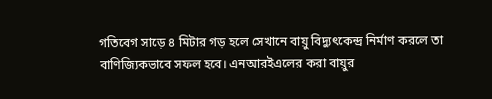গতিবেগ সাড়ে ৪ মিটার গড় হলে সেখানে বায়ু বিদ্যুৎকেন্দ্র নির্মাণ করলে তা বাণিজ্যিকভাবে সফল হবে। এনআরইএলের করা বায়ুর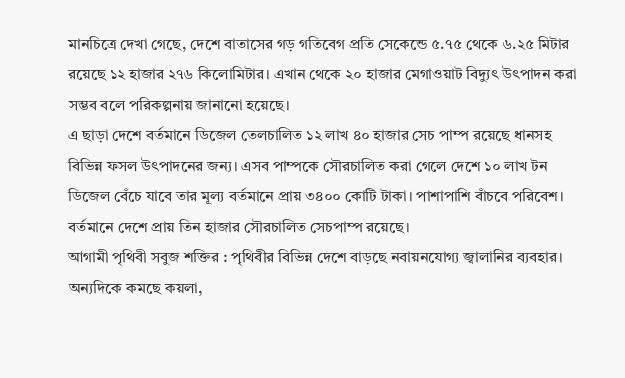মানচিত্রে দেখা গেছে, দেশে বাতাসের গড় গতিবেগ প্রতি সেকেন্ডে ৫.৭৫ থেকে ৬.২৫ মিটার রয়েছে ১২ হাজার ২৭৬ কিলোমিটার। এখান থেকে ২০ হাজার মেগাওয়াট বিদ্যুৎ উৎপাদন করা সম্ভব বলে পরিকল্পনায় জানানো হয়েছে।
এ ছাড়া দেশে বর্তমানে ডিজেল তেলচালিত ১২ লাখ ৪০ হাজার সেচ পাম্প রয়েছে ধানসহ বিভিন্ন ফসল উৎপাদনের জন্য। এসব পাম্পকে সৌরচালিত করা গেলে দেশে ১০ লাখ টন ডিজেল বেঁচে যাবে তার মূল্য বর্তমানে প্রায় ৩৪০০ কোটি টাকা। পাশাপাশি বাঁচবে পরিবেশ। বর্তমানে দেশে প্রায় তিন হাজার সৌরচালিত সেচপাম্প রয়েছে।
আগামী পৃথিবী সবুজ শক্তির : পৃথিবীর বিভিন্ন দেশে বাড়ছে নবায়নযোগ্য জ্বালানির ব্যবহার। অন্যদিকে কমছে কয়লা,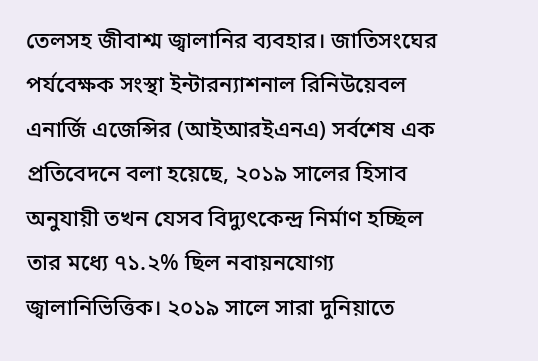তেলসহ জীবাশ্ম জ্বালানির ব্যবহার। জাতিসংঘের পর্যবেক্ষক সংস্থা ইন্টারন্যাশনাল রিনিউয়েবল এনার্জি এজেন্সির (আইআরইএনএ) সর্বশেষ এক প্রতিবেদনে বলা হয়েছে, ২০১৯ সালের হিসাব অনুযায়ী তখন যেসব বিদ্যুৎকেন্দ্র নির্মাণ হচ্ছিল তার মধ্যে ৭১.২% ছিল নবায়নযোগ্য জ্বালানিভিত্তিক। ২০১৯ সালে সারা দুনিয়াতে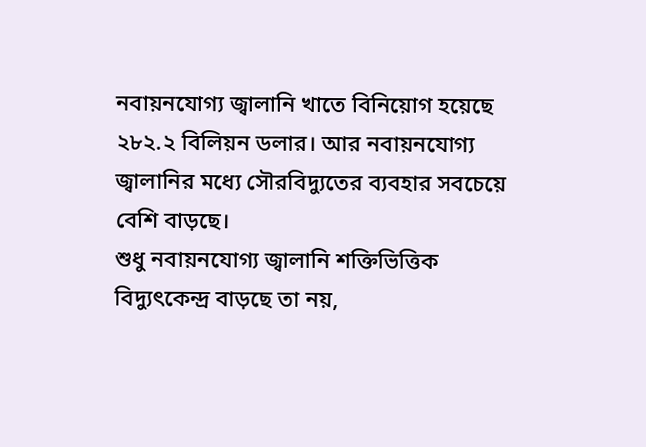নবায়নযোগ্য জ্বালানি খাতে বিনিয়োগ হয়েছে ২৮২.২ বিলিয়ন ডলার। আর নবায়নযোগ্য জ্বালানির মধ্যে সৌরবিদ্যুতের ব্যবহার সবচেয়ে বেশি বাড়ছে।
শুধু নবায়নযোগ্য জ্বালানি শক্তিভিত্তিক বিদ্যুৎকেন্দ্র বাড়ছে তা নয়,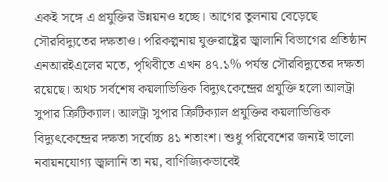একই সঙ্গে এ প্রযুক্তির উন্নয়নও হচ্ছে। আগের তুলনায় বেড়েছে সৌরবিদ্যুতের দক্ষতাও। পরিকল্পনায় যুক্তরাষ্ট্রের জ্বালানি বিভাগের প্রতিষ্ঠান এনআরইএলের মতে, পৃথিবীতে এখন ৪৭.১% পর্যন্ত সৌরবিদ্যুতের দক্ষতা রয়েছে। অথচ সর্বশেষ কয়লাভিত্তিক বিদ্যুৎকেন্দ্রের প্রযুক্তি হলো আলট্রা সুপার ক্রিটিক্যাল। আলট্রা সুপার ক্রিটিক্যাল প্রযুক্তির কয়লাভিত্তিক বিদ্যুৎকেন্দ্রের দক্ষতা সর্বোচ্চ ৪১ শতাংশ। শুধু পরিবেশের জন্যই ভালো নবায়নযোগ্য জ্বালানি তা নয়, বাণিজ্যিকভাবেই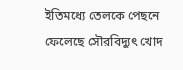ইতিমধ্যে তেলকে পেছনে ফেলেছে সৌরবিদ্যুৎ খোদ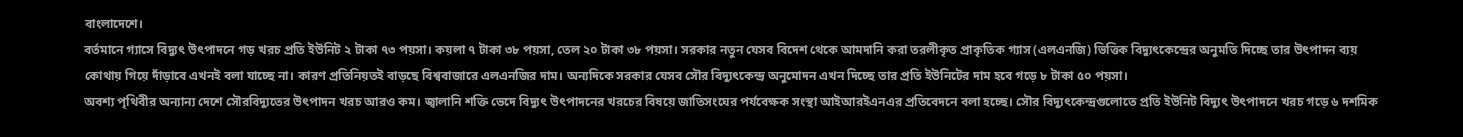বাংলাদেশে।
বর্তমানে গ্যাসে বিদ্যুৎ উৎপাদনে গড় খরচ প্রতি ইউনিট ২ টাকা ৭৩ পয়সা। কয়লা ৭ টাকা ৩৮ পয়সা, তেল ২০ টাকা ৩৮ পয়সা। সরকার নতুন যেসব বিদেশ থেকে আমদানি করা তরলীকৃত প্রাকৃতিক গ্যাস (এলএনজি) ভিত্তিক বিদ্যুৎকেন্দ্রের অনুমতি দিচ্ছে তার উৎপাদন ব্যয় কোথায় গিয়ে দাঁড়াবে এখনই বলা যাচ্ছে না। কারণ প্রতিনিয়তই বাড়ছে বিশ্ববাজারে এলএনজির দাম। অন্যদিকে সরকার যেসব সৌর বিদ্যুৎকেন্দ্র অনুমোদন এখন দিচ্ছে তার প্রতি ইউনিটের দাম হবে গড়ে ৮ টাকা ৫০ পয়সা।
অবশ্য পৃথিবীর অন্যান্য দেশে সৌরবিদ্যুতের উৎপাদন খরচ আরও কম। জ্বালানি শক্তি ভেদে বিদ্যুৎ উৎপাদনের খরচের বিষয়ে জাতিসংঘের পর্যবেক্ষক সংস্থা আইআরইএনএর প্রতিবেদনে বলা হচ্ছে। সৌর বিদ্যুৎকেন্দ্রগুলোতে প্রতি ইউনিট বিদ্যুৎ উৎপাদনে খরচ গড়ে ৬ দশমিক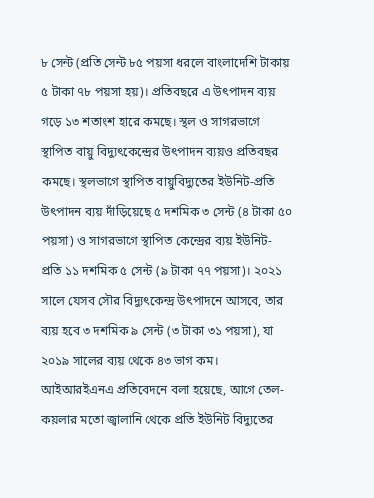৮ সেন্ট (প্রতি সেন্ট ৮৫ পয়সা ধরলে বাংলাদেশি টাকায় ৫ টাকা ৭৮ পয়সা হয়)। প্রতিবছরে এ উৎপাদন ব্যয় গড়ে ১৩ শতাংশ হারে কমছে। স্থল ও সাগরভাগে স্থাপিত বায়ু বিদ্যুৎকেন্দ্রের উৎপাদন ব্যয়ও প্রতিবছর কমছে। স্থলভাগে স্থাপিত বায়ুবিদ্যুতের ইউনিট-প্রতি উৎপাদন ব্যয় দাঁড়িয়েছে ৫ দশমিক ৩ সেন্ট (৪ টাকা ৫০ পয়সা) ও সাগরভাগে স্থাপিত কেন্দ্রের ব্যয় ইউনিট-প্রতি ১১ দশমিক ৫ সেন্ট (৯ টাকা ৭৭ পয়সা)। ২০২১ সালে যেসব সৌর বিদ্যুৎকেন্দ্র উৎপাদনে আসবে, তার ব্যয় হবে ৩ দশমিক ৯ সেন্ট (৩ টাকা ৩১ পয়সা), যা ২০১৯ সালের ব্যয় থেকে ৪৩ ভাগ কম।
আইআরইএনএ প্রতিবেদনে বলা হয়েছে, আগে তেল-কয়লার মতো জ্বালানি থেকে প্রতি ইউনিট বিদ্যুতের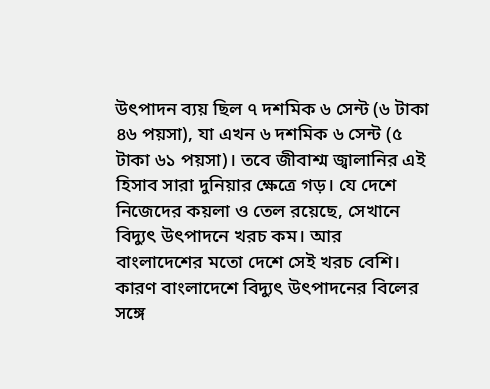উৎপাদন ব্যয় ছিল ৭ দশমিক ৬ সেন্ট (৬ টাকা ৪৬ পয়সা), যা এখন ৬ দশমিক ৬ সেন্ট (৫ টাকা ৬১ পয়সা)। তবে জীবাশ্ম জ্বালানির এই হিসাব সারা দুনিয়ার ক্ষেত্রে গড়। যে দেশে নিজেদের কয়লা ও তেল রয়েছে, সেখানে বিদ্যুৎ উৎপাদনে খরচ কম। আর বাংলাদেশের মতো দেশে সেই খরচ বেশি। কারণ বাংলাদেশে বিদ্যুৎ উৎপাদনের বিলের সঙ্গে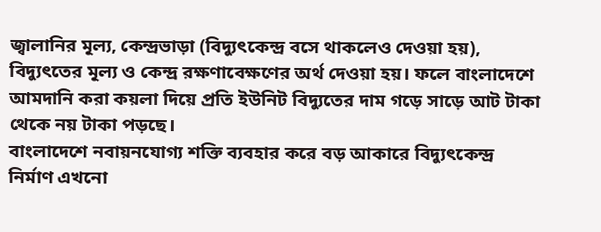জ্বালানির মূল্য, কেন্দ্রভাড়া (বিদ্যুৎকেন্দ্র বসে থাকলেও দেওয়া হয়), বিদ্যুৎতের মূল্য ও কেন্দ্র রক্ষণাবেক্ষণের অর্থ দেওয়া হয়। ফলে বাংলাদেশে আমদানি করা কয়লা দিয়ে প্রতি ইউনিট বিদ্যুতের দাম গড়ে সাড়ে আট টাকা থেকে নয় টাকা পড়ছে।
বাংলাদেশে নবায়নযোগ্য শক্তি ব্যবহার করে বড় আকারে বিদ্যুৎকেন্দ্র নির্মাণ এখনো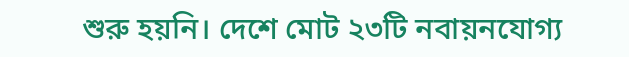শুরু হয়নি। দেশে মোট ২৩টি নবায়নযোগ্য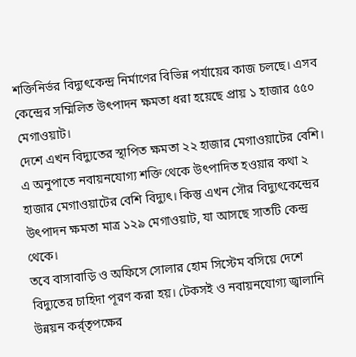শক্তিনির্ভর বিদ্যুৎকেন্দ্র নির্মাণের বিভিন্ন পর্যায়ের কাজ চলছে। এসব কেন্দ্রের সম্মিলিত উৎপাদন ক্ষমতা ধরা হয়েছে প্রায় ১ হাজার ৫৫০ মেগাওয়াট।
দেশে এখন বিদ্যুতের স্থাপিত ক্ষমতা ২২ হাজার মেগাওয়াটের বেশি। এ অনুপাতে নবায়নযোগ্য শক্তি থেকে উৎপাদিত হওয়ার কথা ২ হাজার মেগাওয়াটের বেশি বিদ্যুৎ। কিন্তু এখন সৌর বিদ্যুৎকেন্দ্রের উৎপাদন ক্ষমতা মাত্র ১২৯ মেগাওয়াট, যা আসছে সাতটি কেন্দ্র থেকে।
তবে বাসাবাড়ি ও অফিসে সোলার হোম সিস্টেম বসিয়ে দেশে বিদ্যুতের চাহিদা পূরণ করা হয়। টেকসই ও নবায়নযোগ্য জ্বালানি উন্নয়ন কর্র্তৃপক্ষের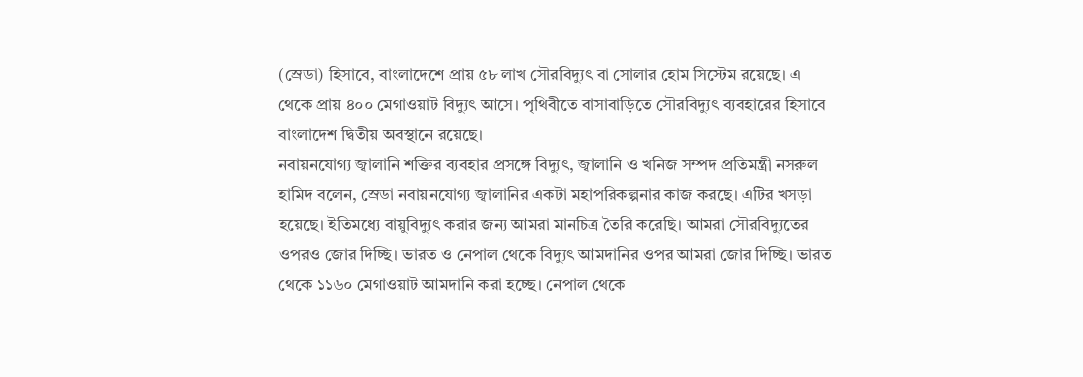(স্রেডা) হিসাবে, বাংলাদেশে প্রায় ৫৮ লাখ সৌরবিদ্যুৎ বা সোলার হোম সিস্টেম রয়েছে। এ থেকে প্রায় ৪০০ মেগাওয়াট বিদ্যুৎ আসে। পৃথিবীতে বাসাবাড়িতে সৌরবিদ্যুৎ ব্যবহারের হিসাবে বাংলাদেশ দ্বিতীয় অবস্থানে রয়েছে।
নবায়নযোগ্য জ্বালানি শক্তির ব্যবহার প্রসঙ্গে বিদ্যুৎ, জ্বালানি ও খনিজ সম্পদ প্রতিমন্ত্রী নসরুল হামিদ বলেন, স্রেডা নবায়নযোগ্য জ্বালানির একটা মহাপরিকল্পনার কাজ করছে। এটির খসড়া হয়েছে। ইতিমধ্যে বায়ুবিদ্যুৎ করার জন্য আমরা মানচিত্র তৈরি করেছি। আমরা সৌরবিদ্যুতের ওপরও জোর দিচ্ছি। ভারত ও নেপাল থেকে বিদ্যুৎ আমদানির ওপর আমরা জোর দিচ্ছি। ভারত থেকে ১১৬০ মেগাওয়াট আমদানি করা হচ্ছে। নেপাল থেকে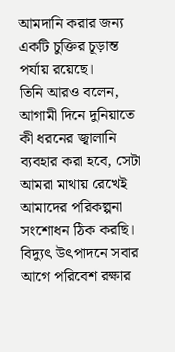আমদানি করার জন্য একটি চুক্তির চূড়ান্ত পর্যায় রয়েছে।
তিনি আরও বলেন, আগামী দিনে দুনিয়াতে কী ধরনের জ্বালানি ব্যবহার করা হবে, সেটা আমরা মাথায় রেখেই আমাদের পরিকল্পনা সংশোধন ঠিক করছি। বিদ্যুৎ উৎপাদনে সবার আগে পরিবেশ রক্ষার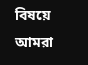বিষয়ে আমরা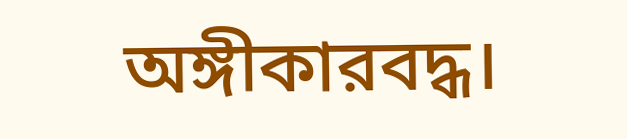অঙ্গীকারবদ্ধ।